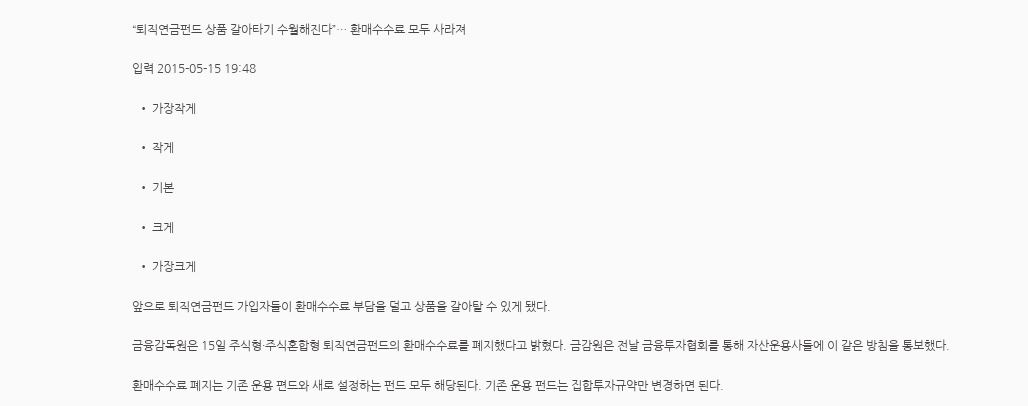“퇴직연금펀드 상품 갈아타기 수월해진다”… 환매수수료 모두 사라져

입력 2015-05-15 19:48

  • 가장작게

  • 작게

  • 기본

  • 크게

  • 가장크게

앞으로 퇴직연금펀드 가입자들이 환매수수료 부담을 덜고 상품을 갈아탈 수 있게 됐다.

금융감독원은 15일 주식형·주식혼합형 퇴직연금펀드의 환매수수료를 폐지했다고 밝혔다. 금감원은 전날 금융투자협회를 통해 자산운용사들에 이 같은 방침을 통보했다.

환매수수료 폐지는 기존 운용 편드와 새로 설정하는 펀드 모두 해당된다. 기존 운용 펀드는 집합투자규약만 변경하면 된다.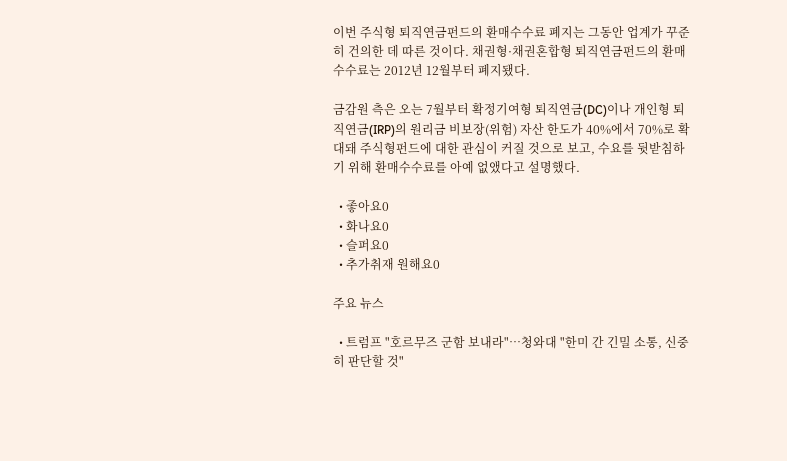이번 주식형 퇴직연금펀드의 환매수수료 폐지는 그동안 업계가 꾸준히 건의한 데 따른 것이다. 채권형·채권혼합형 퇴직연금펀드의 환매수수료는 2012년 12월부터 폐지됐다.

금감원 측은 오는 7월부터 확정기여형 퇴직연금(DC)이나 개인형 퇴직연금(IRP)의 원리금 비보장(위험) 자산 한도가 40%에서 70%로 확대돼 주식형펀드에 대한 관심이 커질 것으로 보고, 수요를 뒷받침하기 위해 환매수수료를 아예 없앴다고 설명했다.

  • 좋아요0
  • 화나요0
  • 슬퍼요0
  • 추가취재 원해요0

주요 뉴스

  • 트럼프 "호르무즈 군함 보내라"…청와대 "한미 간 긴밀 소통, 신중히 판단할 것"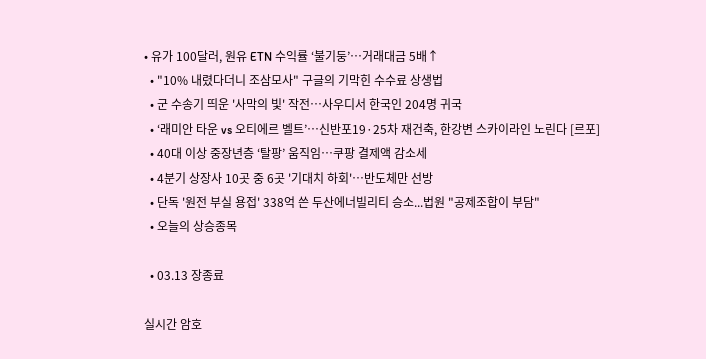• 유가 100달러, 원유 ETN 수익률 ‘불기둥’⋯거래대금 5배↑
  • "10% 내렸다더니 조삼모사" 구글의 기막힌 수수료 상생법
  • 군 수송기 띄운 '사막의 빛' 작전⋯사우디서 한국인 204명 귀국
  • ‘래미안 타운 vs 오티에르 벨트’⋯신반포19·25차 재건축, 한강변 스카이라인 노린다 [르포]
  • 40대 이상 중장년층 ‘탈팡’ 움직임…쿠팡 결제액 감소세
  • 4분기 상장사 10곳 중 6곳 '기대치 하회'…반도체만 선방
  • 단독 '원전 부실 용접' 338억 쓴 두산에너빌리티 승소...법원 "공제조합이 부담"
  • 오늘의 상승종목

  • 03.13 장종료

실시간 암호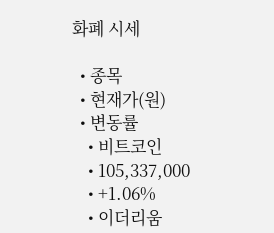화폐 시세

  • 종목
  • 현재가(원)
  • 변동률
    • 비트코인
    • 105,337,000
    • +1.06%
    • 이더리움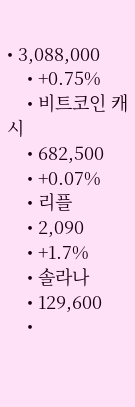• 3,088,000
    • +0.75%
    • 비트코인 캐시
    • 682,500
    • +0.07%
    • 리플
    • 2,090
    • +1.7%
    • 솔라나
    • 129,600
    •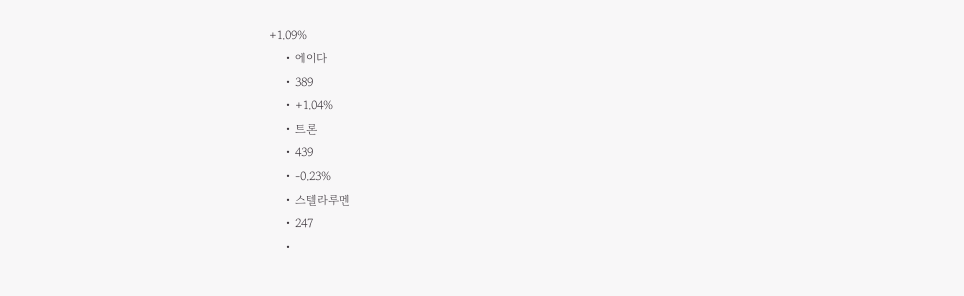+1.09%
    • 에이다
    • 389
    • +1.04%
    • 트론
    • 439
    • -0.23%
    • 스텔라루멘
    • 247
    •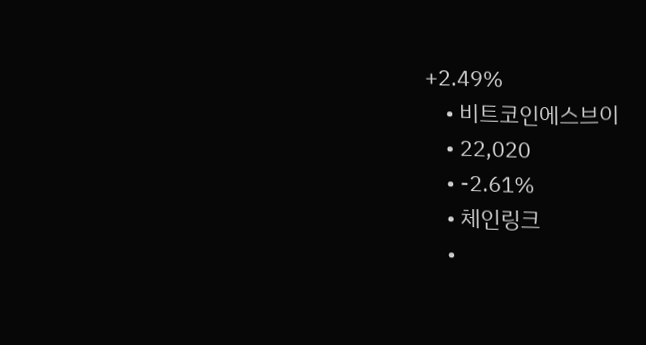+2.49%
    • 비트코인에스브이
    • 22,020
    • -2.61%
    • 체인링크
    •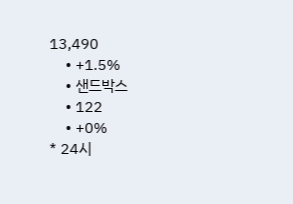13,490
    • +1.5%
    • 샌드박스
    • 122
    • +0%
* 24시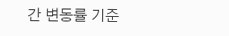간 변동률 기준